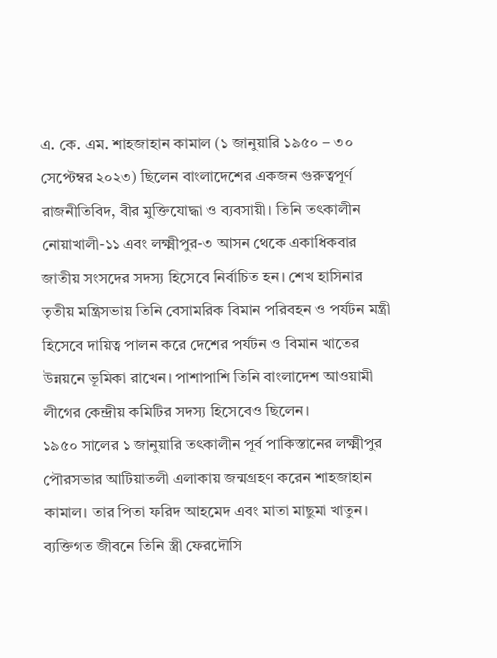এ. কে. এম. শাহজাহান কামাল (১ জানুয়ারি ১৯৫০ – ৩০ সেপ্টেম্বর ২০২৩) ছিলেন বাংলাদেশের একজন গুরুত্বপূর্ণ রাজনীতিবিদ, বীর মুক্তিযোদ্ধা ও ব্যবসায়ী। তিনি তৎকালীন নোয়াখালী-১১ এবং লক্ষ্মীপুর-৩ আসন থেকে একাধিকবার জাতীয় সংসদের সদস্য হিসেবে নির্বাচিত হন। শেখ হাসিনার তৃতীয় মন্ত্রিসভায় তিনি বেসামরিক বিমান পরিবহন ও পর্যটন মন্ত্রী হিসেবে দায়িত্ব পালন করে দেশের পর্যটন ও বিমান খাতের উন্নয়নে ভূমিকা রাখেন। পাশাপাশি তিনি বাংলাদেশ আওয়ামী লীগের কেন্দ্রীয় কমিটির সদস্য হিসেবেও ছিলেন।
১৯৫০ সালের ১ জানুয়ারি তৎকালীন পূর্ব পাকিস্তানের লক্ষ্মীপুর পৌরসভার আটিয়াতলী এলাকায় জন্মগ্রহণ করেন শাহজাহান কামাল। তার পিতা ফরিদ আহমেদ এবং মাতা মাছুমা খাতুন। ব্যক্তিগত জীবনে তিনি স্ত্রী ফেরদৌসি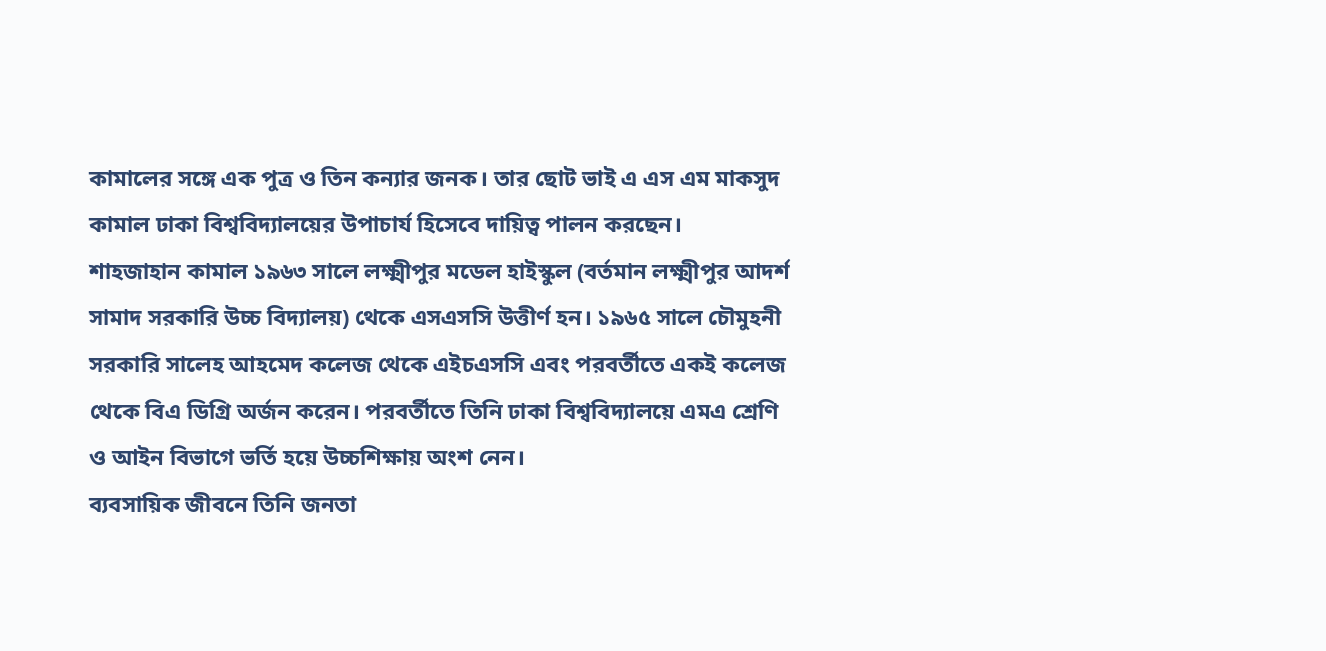কামালের সঙ্গে এক পুত্র ও তিন কন্যার জনক। তার ছোট ভাই এ এস এম মাকসুদ কামাল ঢাকা বিশ্ববিদ্যালয়ের উপাচার্য হিসেবে দায়িত্ব পালন করছেন।
শাহজাহান কামাল ১৯৬৩ সালে লক্ষ্মীপুর মডেল হাইস্কুল (বর্তমান লক্ষ্মীপুর আদর্শ সামাদ সরকারি উচ্চ বিদ্যালয়) থেকে এসএসসি উত্তীর্ণ হন। ১৯৬৫ সালে চৌমুহনী সরকারি সালেহ আহমেদ কলেজ থেকে এইচএসসি এবং পরবর্তীতে একই কলেজ থেকে বিএ ডিগ্রি অর্জন করেন। পরবর্তীতে তিনি ঢাকা বিশ্ববিদ্যালয়ে এমএ শ্রেণি ও আইন বিভাগে ভর্তি হয়ে উচ্চশিক্ষায় অংশ নেন।
ব্যবসায়িক জীবনে তিনি জনতা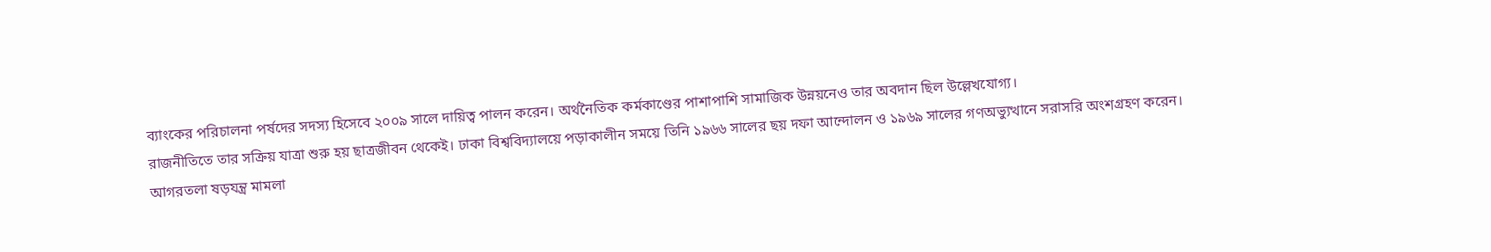ব্যাংকের পরিচালনা পর্ষদের সদস্য হিসেবে ২০০৯ সালে দায়িত্ব পালন করেন। অর্থনৈতিক কর্মকাণ্ডের পাশাপাশি সামাজিক উন্নয়নেও তার অবদান ছিল উল্লেখযোগ্য।
রাজনীতিতে তার সক্রিয় যাত্রা শুরু হয় ছাত্রজীবন থেকেই। ঢাকা বিশ্ববিদ্যালয়ে পড়াকালীন সময়ে তিনি ১৯৬৬ সালের ছয় দফা আন্দোলন ও ১৯৬৯ সালের গণঅভ্যুত্থানে সরাসরি অংশগ্রহণ করেন। আগরতলা ষড়যন্ত্র মামলা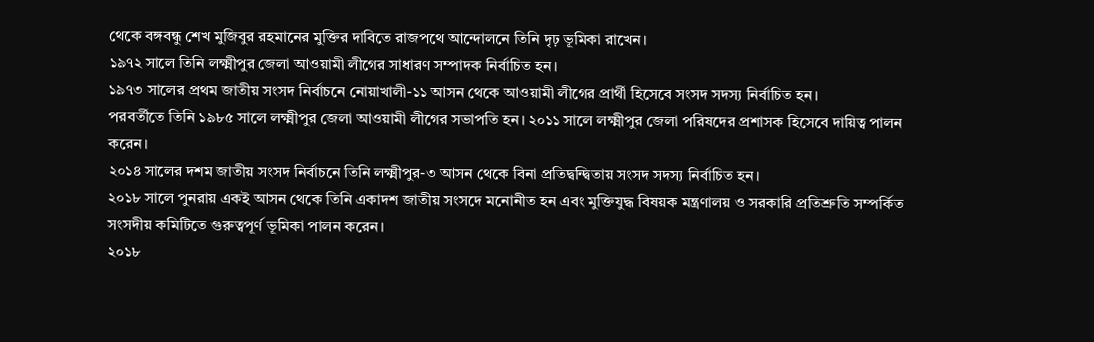থেকে বঙ্গবন্ধু শেখ মুজিবুর রহমানের মুক্তির দাবিতে রাজপথে আন্দোলনে তিনি দৃঢ় ভূমিকা রাখেন।
১৯৭২ সালে তিনি লক্ষ্মীপুর জেলা আওয়ামী লীগের সাধারণ সম্পাদক নির্বাচিত হন।
১৯৭৩ সালের প্রথম জাতীয় সংসদ নির্বাচনে নোয়াখালী-১১ আসন থেকে আওয়ামী লীগের প্রার্থী হিসেবে সংসদ সদস্য নির্বাচিত হন।
পরবর্তীতে তিনি ১৯৮৫ সালে লক্ষ্মীপুর জেলা আওয়ামী লীগের সভাপতি হন। ২০১১ সালে লক্ষ্মীপুর জেলা পরিষদের প্রশাসক হিসেবে দায়িত্ব পালন করেন।
২০১৪ সালের দশম জাতীয় সংসদ নির্বাচনে তিনি লক্ষ্মীপুর-৩ আসন থেকে বিনা প্রতিদ্বন্দ্বিতায় সংসদ সদস্য নির্বাচিত হন।
২০১৮ সালে পুনরায় একই আসন থেকে তিনি একাদশ জাতীয় সংসদে মনোনীত হন এবং মুক্তিযুদ্ধ বিষয়ক মন্ত্রণালয় ও সরকারি প্রতিশ্রুতি সম্পর্কিত সংসদীয় কমিটিতে গুরুত্বপূর্ণ ভূমিকা পালন করেন।
২০১৮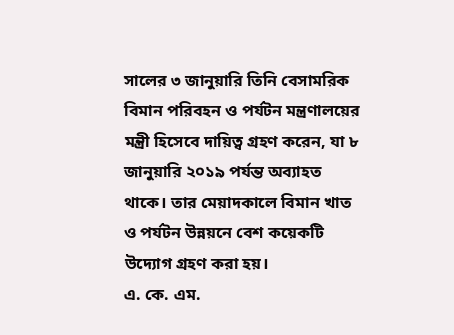সালের ৩ জানুয়ারি তিনি বেসামরিক বিমান পরিবহন ও পর্যটন মন্ত্রণালয়ের মন্ত্রী হিসেবে দায়িত্ব গ্রহণ করেন, যা ৮ জানুয়ারি ২০১৯ পর্যন্ত অব্যাহত থাকে। তার মেয়াদকালে বিমান খাত ও পর্যটন উন্নয়নে বেশ কয়েকটি উদ্যোগ গ্রহণ করা হয়।
এ. কে. এম.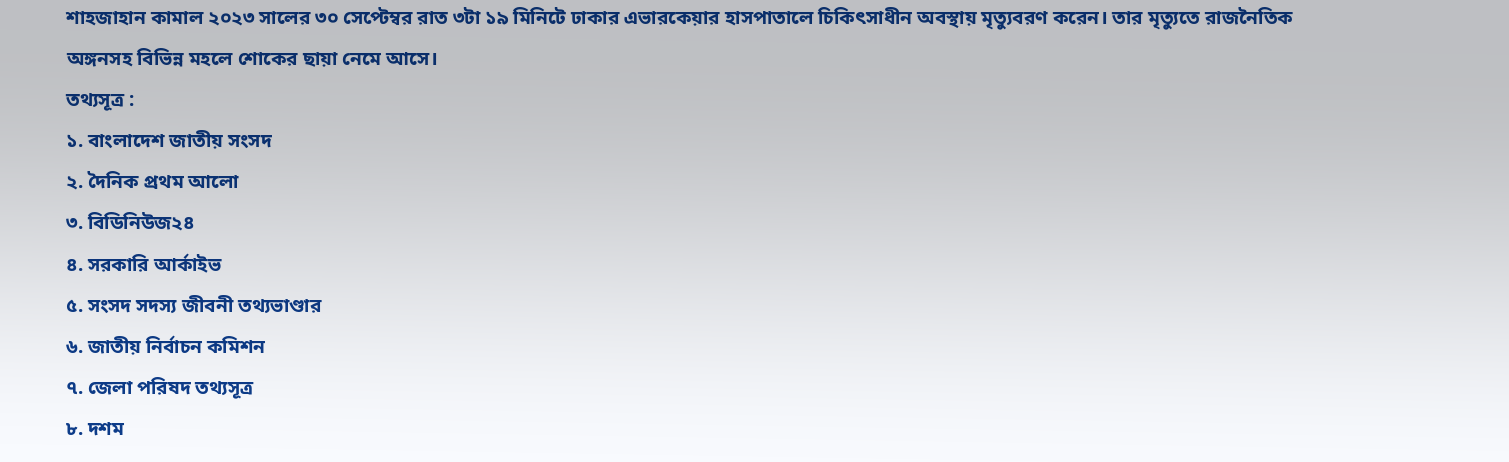শাহজাহান কামাল ২০২৩ সালের ৩০ সেপ্টেম্বর রাত ৩টা ১৯ মিনিটে ঢাকার এভারকেয়ার হাসপাতালে চিকিৎসাধীন অবস্থায় মৃত্যুবরণ করেন। তার মৃত্যুতে রাজনৈতিক অঙ্গনসহ বিভিন্ন মহলে শোকের ছায়া নেমে আসে।
তথ্যসূত্র :
১. বাংলাদেশ জাতীয় সংসদ
২. দৈনিক প্রথম আলো
৩. বিডিনিউজ২৪
৪. সরকারি আর্কাইভ
৫. সংসদ সদস্য জীবনী তথ্যভাণ্ডার
৬. জাতীয় নির্বাচন কমিশন
৭. জেলা পরিষদ তথ্যসূত্র
৮. দশম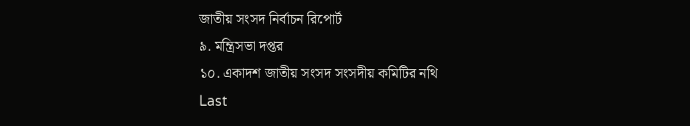জাতীয় সংসদ নির্বাচন রিপোর্ট
৯. মন্ত্রিসভা দপ্তর
১০. একাদশ জাতীয় সংসদ সংসদীয় কমিটির নথি
Last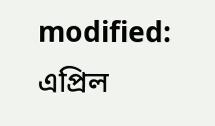modified: এপ্রিল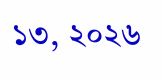১৩, ২০২৬